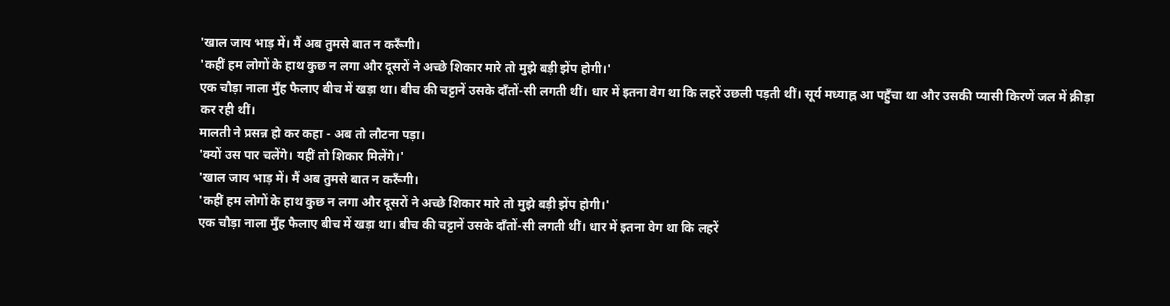'खाल जाय भाड़ में। मैं अब तुमसे बात न करूँगी।
'कहीं हम लोगों के हाथ कुछ न लगा और दूसरों ने अच्छे शिकार मारे तो मुझे बड़ी झेंप होगी।'
एक चौड़ा नाला मुँह फैलाए बीच में खड़ा था। बीच की चट्टानें उसके दाँतों-सी लगती थीं। धार में इतना वेग था कि लहरें उछली पड़ती थीं। सूर्य मध्याह्न आ पहुँचा था और उसकी प्यासी किरणें जल में क्रीड़ा कर रही थीं।
मालती ने प्रसन्न हो कर कहा - अब तो लौटना पड़ा।
'क्यों उस पार चलेंगे। यहीं तो शिकार मिलेंगे।'
'खाल जाय भाड़ में। मैं अब तुमसे बात न करूँगी।
'कहीं हम लोगों के हाथ कुछ न लगा और दूसरों ने अच्छे शिकार मारे तो मुझे बड़ी झेंप होगी।'
एक चौड़ा नाला मुँह फैलाए बीच में खड़ा था। बीच की चट्टानें उसके दाँतों-सी लगती थीं। धार में इतना वेग था कि लहरें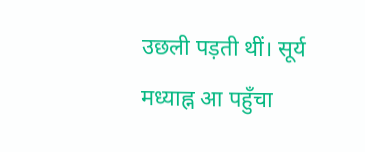उछली पड़ती थीं। सूर्य मध्याह्न आ पहुँचा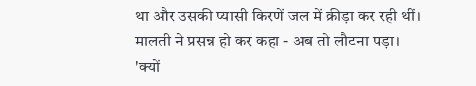था और उसकी प्यासी किरणें जल में क्रीड़ा कर रही थीं।
मालती ने प्रसन्न हो कर कहा - अब तो लौटना पड़ा।
'क्यों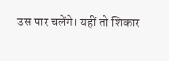उस पार चलेंगे। यहीं तो शिकार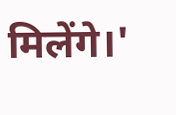मिलेंगे।'